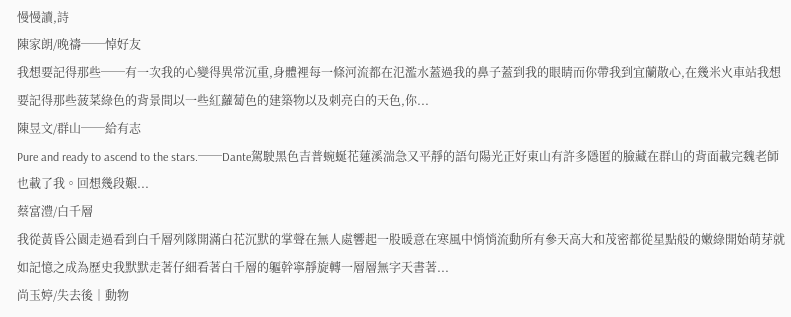慢慢讀,詩
陳家朗/晚禱──悼好友
我想要記得那些──有一次我的心變得異常沉重,身體裡每一條河流都在氾濫水蓋過我的鼻子蓋到我的眼睛而你帶我到宜蘭散心,在幾米火車站我想要記得那些菠菜綠色的背景間以一些紅蘿蔔色的建築物以及刺亮白的天色,你...
陳昱文/群山──給有志
Pure and ready to ascend to the stars.──Dante駕駛黑色吉普蜿蜒花蓮溪湍急又平靜的語句陽光正好東山有許多隱匿的臉藏在群山的背面載完魏老師也載了我。回想幾段艱...
蔡富澧/白千層
我從黃昏公園走過看到白千層列隊開滿白花沉默的掌聲在無人處響起一股暖意在寒風中悄悄流動所有參天高大和茂密都從星點般的嫩綠開始萌芽就如記憶之成為歷史我默默走著仔細看著白千層的軀幹寧靜旋轉一層層無字天書著...
尚玉婷/失去後│動物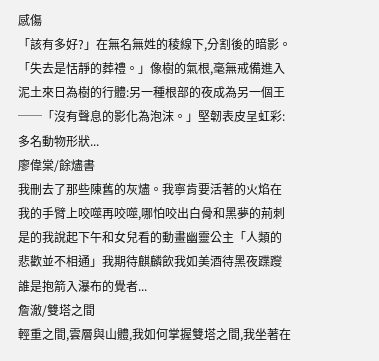感傷
「該有多好?」在無名無姓的稜線下,分割後的暗影。「失去是恬靜的葬禮。」像樹的氣根,毫無戒備進入泥土來日為樹的行體:另一種根部的夜成為另一個王──「沒有聲息的影化為泡沫。」堅韌表皮呈虹彩:多名動物形狀...
廖偉棠/餘燼書
我刪去了那些陳舊的灰燼。我寧肯要活著的火焰在我的手臂上咬噬再咬噬,哪怕咬出白骨和黑夢的荊刺是的我說起下午和女兒看的動畫幽靈公主「人類的悲歡並不相通」我期待麒麟飲我如美酒待黑夜蹀躞誰是抱箭入瀑布的覺者...
詹澈/雙塔之間
輕重之間,雲層與山體,我如何掌握雙塔之間,我坐著在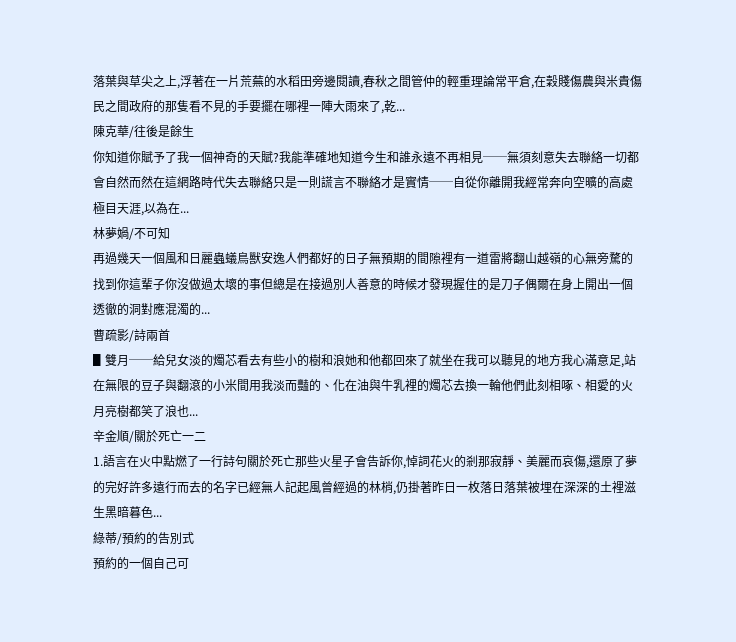落葉與草尖之上,浮著在一片荒蕪的水稻田旁邊閱讀,春秋之間管仲的輕重理論常平倉,在穀賤傷農與米貴傷民之間政府的那隻看不見的手要擺在哪裡一陣大雨來了,乾...
陳克華/往後是餘生
你知道你賦予了我一個神奇的天賦?我能準確地知道今生和誰永遠不再相見──無須刻意失去聯絡一切都會自然而然在這網路時代失去聯絡只是一則謊言不聯絡才是實情──自從你離開我經常奔向空曠的高處極目天涯,以為在...
林夢媧/不可知
再過幾天一個風和日麗蟲蟻鳥獸安逸人們都好的日子無預期的間隙裡有一道雷將翻山越嶺的心無旁騖的找到你這輩子你沒做過太壞的事但總是在接過別人善意的時候才發現握住的是刀子偶爾在身上開出一個透徹的洞對應混濁的...
曹疏影/詩兩首
▋雙月──給兒女淡的燭芯看去有些小的樹和浪她和他都回來了就坐在我可以聽見的地方我心滿意足,站在無限的豆子與翻滾的小米間用我淡而豔的、化在油與牛乳裡的燭芯去換一輪他們此刻相啄、相愛的火月亮樹都笑了浪也...
辛金順/關於死亡一二
1.語言在火中點燃了一行詩句關於死亡那些火星子會告訴你,悼詞花火的剎那寂靜、美麗而哀傷,還原了夢的完好許多遠行而去的名字已經無人記起風曾經過的林梢,仍掛著昨日一枚落日落葉被埋在深深的土裡滋生黑暗暮色...
綠蒂/預約的告別式
預約的一個自己可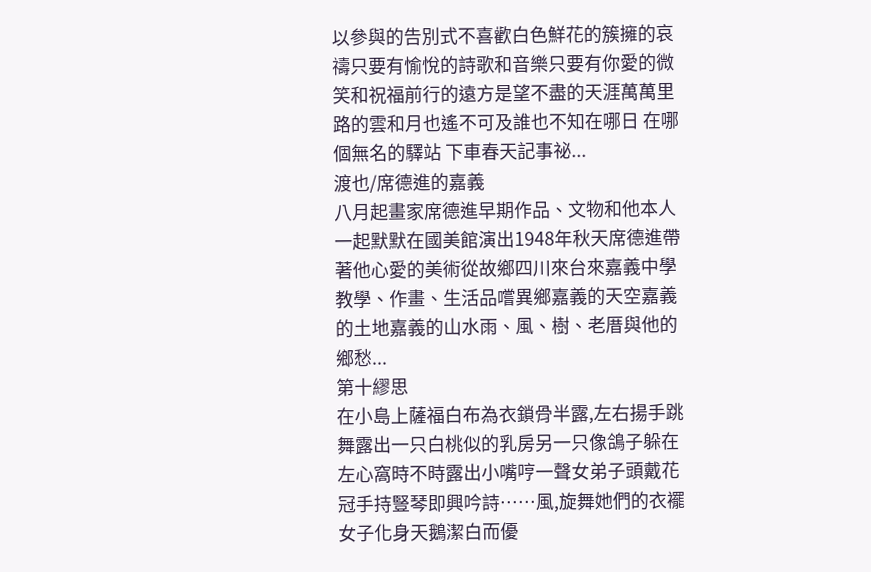以參與的告別式不喜歡白色鮮花的簇擁的哀禱只要有愉悅的詩歌和音樂只要有你愛的微笑和祝福前行的遠方是望不盡的天涯萬萬里路的雲和月也遙不可及誰也不知在哪日 在哪個無名的驛站 下車春天記事祕...
渡也/席德進的嘉義
八月起畫家席德進早期作品、文物和他本人一起默默在國美館演出1948年秋天席德進帶著他心愛的美術從故鄉四川來台來嘉義中學教學、作畫、生活品嚐異鄉嘉義的天空嘉義的土地嘉義的山水雨、風、樹、老厝與他的鄉愁...
第十繆思
在小島上薩福白布為衣鎖骨半露,左右揚手跳舞露出一只白桃似的乳房另一只像鴿子躲在左心窩時不時露出小嘴哼一聲女弟子頭戴花冠手持豎琴即興吟詩……風,旋舞她們的衣襬女子化身天鵝潔白而優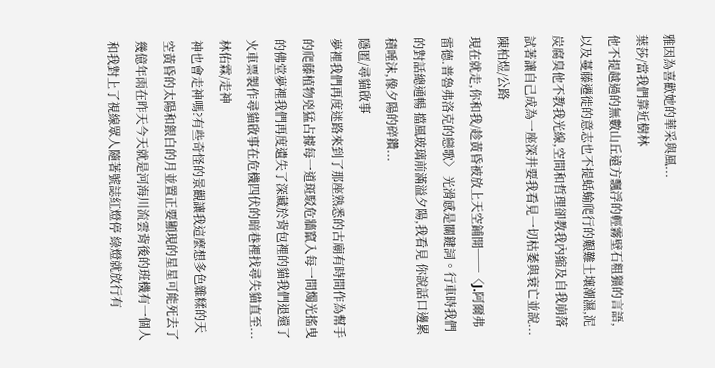雅因為喜歡她的華采與風...
葉莎/當我們靠近樹林
他不提越過的無數山丘遠方飄浮的輕霧壁石粗獷的言語,以及蔓藤遷徙的意志也不提蛞蝓爬行的艱難土壤潮濕,泥炭腐臭他不教我光線,空間和哲理卻教我內縮及自我崩落試著讓自己成為一座深井要我看見一切枯萎與衰亡並說...
陳柏煜/公路
現在就走,你和我/趁黃昏被放上天空鋪開──〈J.阿爾弗雷德.普魯弗洛克的戀歌〉 光滑感是關鍵詞。行車時我們的對話總通暢 擋風玻璃前滿溢夕陽,我看見 你說話口邊累積唾沫,像夕陽的碎鑽...
隱匿/尋貓啟事
夢裡我們再度迷路來到了那座熟悉的古廟有時間作為幫手的爬藤植物兇猛占據每一道斑駁危牆竄入每一間燭光搖曳的佛堂夢裡我們再度遺失了深藏於背包裡的貓我們退還了火車票製作尋貓啟事在危機四伏的暗巷裡找尋失貓直至...
林佑霖/走神
神也會走神嗎?有些奇怪的景觀讓我這麼想多色雜糅的天空黃昏的太陽和銀白的月並置正要顯現的星星可能死去了幾億年雨在昨天今天就是河海川流雲背後的班機有一個人和我對上了視線眾人隨著號誌紅燈停 綠燈就放行有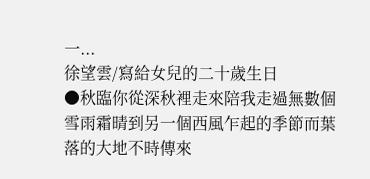一...
徐望雲/寫給女兒的二十歲生日
●秋臨你從深秋裡走來陪我走過無數個雪雨霜晴到另一個西風乍起的季節而葉落的大地不時傳來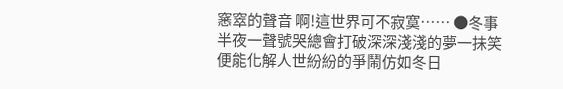窸窣的聲音 啊!這世界可不寂寞…… ●冬事半夜一聲號哭總會打破深深淺淺的夢一抺笑便能化解人世紛紛的爭鬧仿如冬日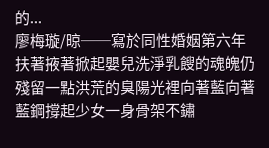的...
廖梅璇/晾──寫於同性婚姻第六年
扶著掖著掀起嬰兒洗淨乳餿的魂魄仍殘留一點洪荒的臭陽光裡向著藍向著藍鋼撐起少女一身骨架不鏽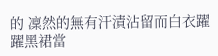的 凜然的無有汗漬沾留而白衣躍躍黑裙當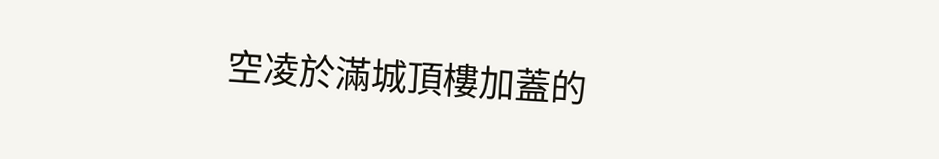空凌於滿城頂樓加蓋的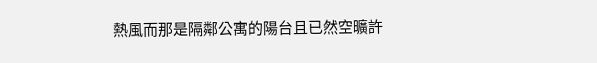熱風而那是隔鄰公寓的陽台且已然空曠許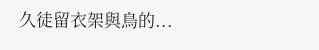久徒留衣架與鳥的...